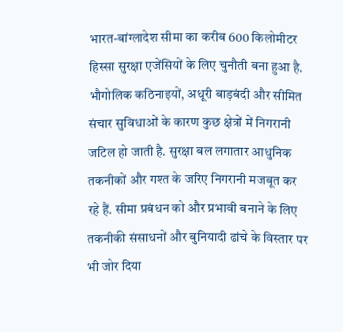भारत-बांग्लादेश सीमा का करीब 600 किलोमीटर हिस्सा सुरक्षा एजेंसियों के लिए चुनौती बना हुआ है. भौगोलिक कठिनाइयों, अधूरी बाड़बंदी और सीमित संचार सुविधाओं के कारण कुछ क्षेत्रों में निगरानी जटिल हो जाती है. सुरक्षा बल लगातार आधुनिक तकनीकों और गश्त के जरिए निगरानी मजबूत कर रहे हैं. सीमा प्रबंधन को और प्रभावी बनाने के लिए तकनीकी संसाधनों और बुनियादी ढांचे के विस्तार पर भी जोर दिया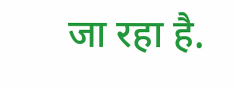जा रहा है.